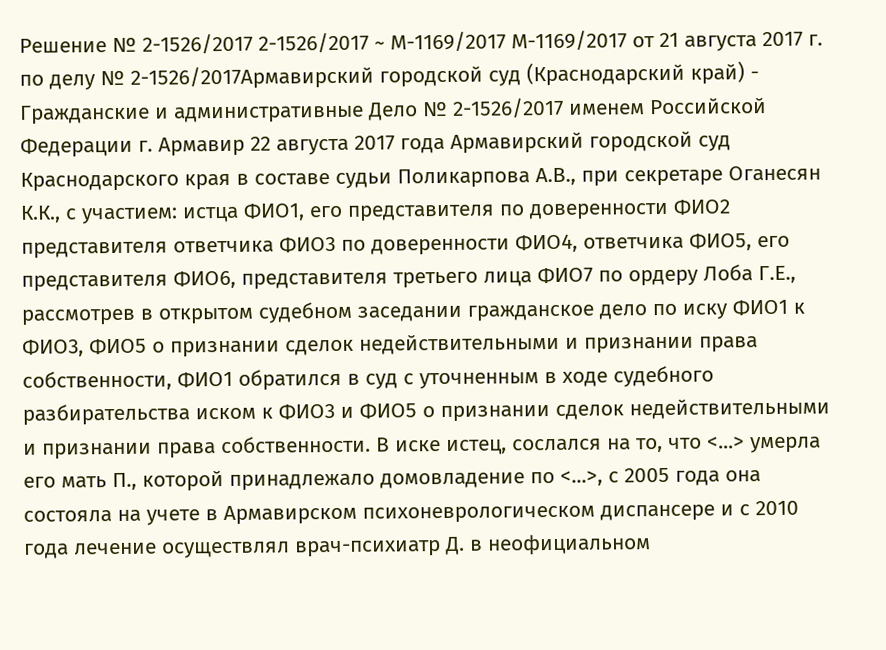Решение № 2-1526/2017 2-1526/2017 ~ М-1169/2017 М-1169/2017 от 21 августа 2017 г. по делу № 2-1526/2017Армавирский городской суд (Краснодарский край) - Гражданские и административные Дело № 2-1526/2017 именем Российской Федерации г. Армавир 22 августа 2017 года Армавирский городской суд Краснодарского края в составе судьи Поликарпова А.В., при секретаре Оганесян К.К., с участием: истца ФИО1, его представителя по доверенности ФИО2 представителя ответчика ФИО3 по доверенности ФИО4, ответчика ФИО5, его представителя ФИО6, представителя третьего лица ФИО7 по ордеру Лоба Г.Е., рассмотрев в открытом судебном заседании гражданское дело по иску ФИО1 к ФИО3, ФИО5 о признании сделок недействительными и признании права собственности, ФИО1 обратился в суд с уточненным в ходе судебного разбирательства иском к ФИО3 и ФИО5 о признании сделок недействительными и признании права собственности. В иске истец, сослался на то, что <...> умерла его мать П., которой принадлежало домовладение по <...>, с 2005 года она состояла на учете в Армавирском психоневрологическом диспансере и с 2010 года лечение осуществлял врач-психиатр Д. в неофициальном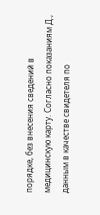порядке, без внесения сведений в медицинскую карту. Согласно показаниям Д., данным в качестве свидетеля по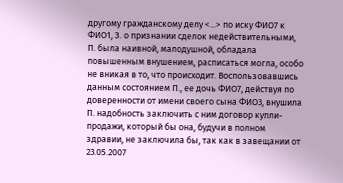другому гражданскому делу <...> по иску ФИО7 к ФИО1, З. о признании сделок недействительными, П. была наивной, малодушной, обладала повышенным внушением, расписаться могла, особо не вникая в то, что происходит. Воспользовавшись данным состоянием П., ее дочь ФИО7, действуя по доверенности от имени своего сына ФИО3, внушила П. надобность заключить с ним договор купли-продажи, который бы она, будучи в полном здравии, не заключила бы, так как в завещании от 23.05.2007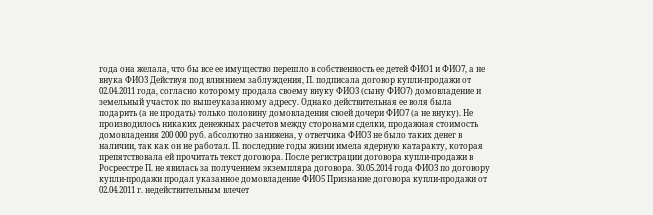года она желала, что бы все ее имущество перешло в собственность ее детей ФИО1 и ФИО7, а не внука ФИО3 Действуя под влиянием заблуждения, П. подписала договор купли-продажи от 02.04.2011 года, согласно которому продала своему внуку ФИО3 (сыну ФИО7) домовладение и земельный участок по вышеуказанному адресу. Однако действительная ее воля была подарить (а не продать) только половину домовладения своей дочери ФИО7 (а не внуку). Не производилось никаких денежных расчетов между сторонами сделки, продажная стоимость домовладения 200 000 руб. абсолютно занижена, у ответчика ФИО3 не было таких денег в наличии, так как он не работал. П. последние годы жизни имела ядерную катаракту, которая препятствовала ей прочитать текст договора. После регистрации договора купли-продажи в Росреестре П. не явилась за получением экземпляра договора. 30.05.2014 года ФИО3 по договору купли-продажи продал указанное домовладение ФИО5 Признание договора купли-продажи от 02.04.2011 г. недействительным влечет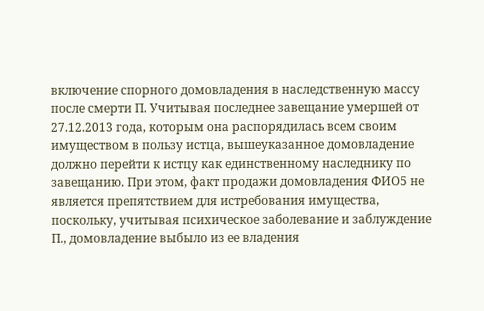включение спорного домовладения в наследственную массу после смерти П. Учитывая последнее завещание умершей от 27.12.2013 года, которым она распорядилась всем своим имуществом в пользу истца, вышеуказанное домовладение должно перейти к истцу как единственному наследнику по завещанию. При этом, факт продажи домовладения ФИО5 не является препятствием для истребования имущества, поскольку, учитывая психическое заболевание и заблуждение П., домовладение выбыло из ее владения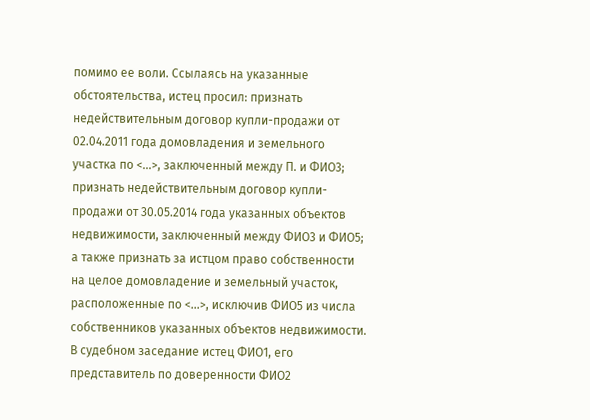помимо ее воли. Ссылаясь на указанные обстоятельства, истец просил: признать недействительным договор купли-продажи от 02.04.2011 года домовладения и земельного участка по <...>, заключенный между П. и ФИО3; признать недействительным договор купли-продажи от 30.05.2014 года указанных объектов недвижимости, заключенный между ФИО3 и ФИО5; а также признать за истцом право собственности на целое домовладение и земельный участок, расположенные по <...>, исключив ФИО5 из числа собственников указанных объектов недвижимости. В судебном заседание истец ФИО1, его представитель по доверенности ФИО2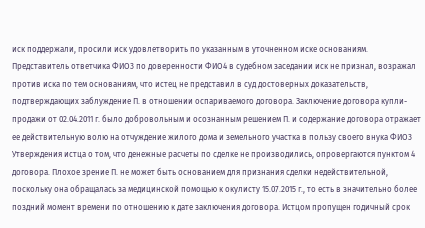иск поддержали, просили иск удовлетворить по указанным в уточненном иске основаниям. Представитель ответчика ФИО3 по доверенности ФИО4 в судебном заседании иск не признал, возражал против иска по тем основаниям, что истец не представил в суд достоверных доказательств, подтверждающих заблуждение П. в отношении оспариваемого договора. Заключение договора купли-продажи от 02.04.2011 г. было добровольным и осознанным решением П. и содержание договора отражает ее действительную волю на отчуждение жилого дома и земельного участка в пользу своего внука ФИО3 Утверждения истца о том, что денежные расчеты по сделке не производились, опровергаются пунктом 4 договора. Плохое зрение П. не может быть основанием для признания сделки недействительной, поскольку она обращалась за медицинской помощью к окулисту 15.07.2015 г., то есть в значительно более поздний момент времени по отношению к дате заключения договора. Истцом пропущен годичный срок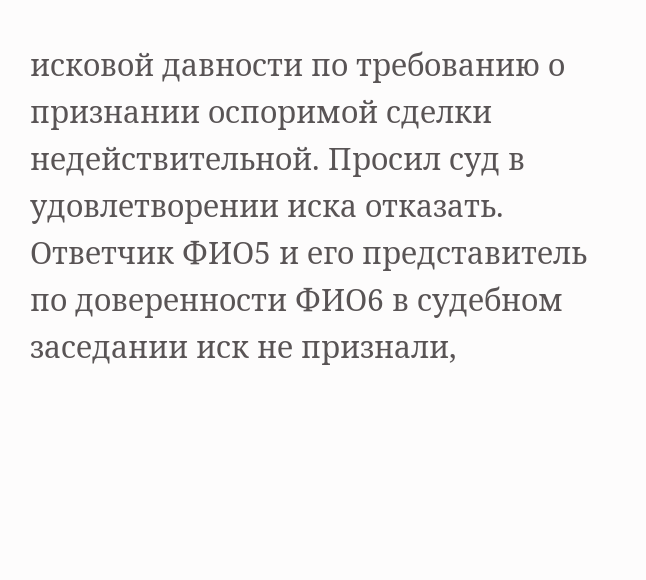исковой давности по требованию о признании оспоримой сделки недействительной. Просил суд в удовлетворении иска отказать. Ответчик ФИО5 и его представитель по доверенности ФИО6 в судебном заседании иск не признали,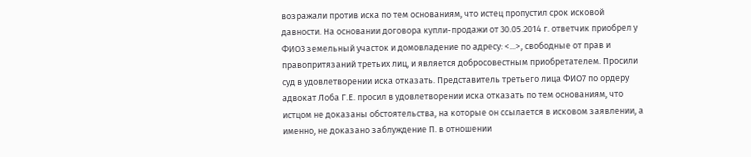возражали против иска по тем основаниям, что истец пропустил срок исковой давности. На основании договора купли-продажи от 30.05.2014 г. ответчик приобрел у ФИО3 земельный участок и домовладение по адресу: <...>, свободные от прав и правопритязаний третьих лиц, и является добросовестным приобретателем. Просили суд в удовлетворении иска отказать. Представитель третьего лица ФИО7 по ордеру адвокат Лоба Г.Е. просил в удовлетворении иска отказать по тем основаниям, что истцом не доказаны обстоятельства, на которые он ссылается в исковом заявлении, а именно, не доказано заблуждение П. в отношении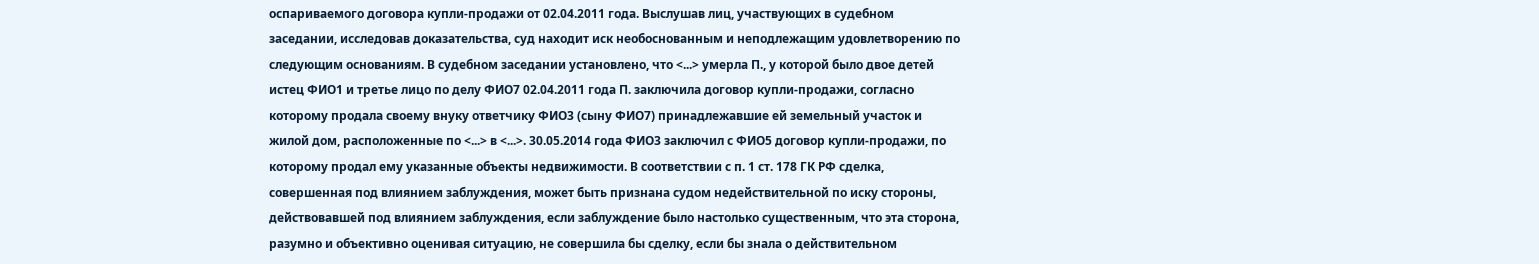оспариваемого договора купли-продажи от 02.04.2011 года. Выслушав лиц, участвующих в судебном заседании, исследовав доказательства, суд находит иск необоснованным и неподлежащим удовлетворению по следующим основаниям. В судебном заседании установлено, что <...> умерла П., у которой было двое детей истец ФИО1 и третье лицо по делу ФИО7 02.04.2011 года П. заключила договор купли-продажи, согласно которому продала своему внуку ответчику ФИО3 (сыну ФИО7) принадлежавшие ей земельный участок и жилой дом, расположенные по <...> в <...>. 30.05.2014 года ФИО3 заключил с ФИО5 договор купли-продажи, по которому продал ему указанные объекты недвижимости. В соответствии с п. 1 ст. 178 ГК РФ сделка, совершенная под влиянием заблуждения, может быть признана судом недействительной по иску стороны, действовавшей под влиянием заблуждения, если заблуждение было настолько существенным, что эта сторона, разумно и объективно оценивая ситуацию, не совершила бы сделку, если бы знала о действительном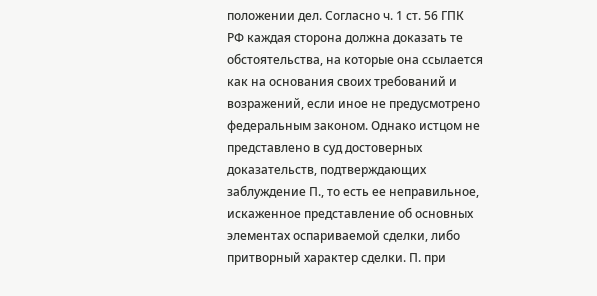положении дел. Согласно ч. 1 ст. 56 ГПК РФ каждая сторона должна доказать те обстоятельства, на которые она ссылается как на основания своих требований и возражений, если иное не предусмотрено федеральным законом. Однако истцом не представлено в суд достоверных доказательств, подтверждающих заблуждение П., то есть ее неправильное, искаженное представление об основных элементах оспариваемой сделки, либо притворный характер сделки. П. при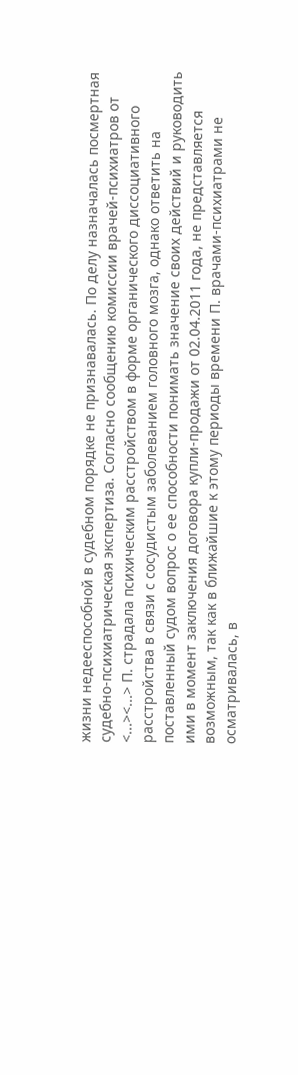жизни недееспособной в судебном порядке не признавалась. По делу назначалась посмертная судебно-психиатрическая экспертиза. Согласно сообщению комиссии врачей-психиатров от <...><...> П. страдала психическим расстройством в форме органического диссоциативного расстройства в связи с сосудистым заболеванием головного мозга, однако ответить на поставленный судом вопрос о ее способности понимать значение своих действий и руководить ими в момент заключения договора купли-продажи от 02.04.2011 года, не представляется возможным, так как в ближайшие к этому периоды времени П. врачами-психиатрами не осматривалась, в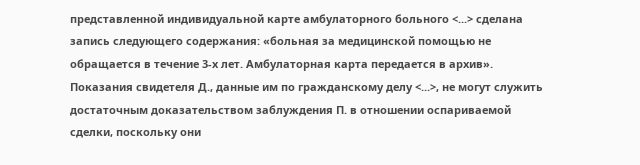представленной индивидуальной карте амбулаторного больного <...> сделана запись следующего содержания: «больная за медицинской помощью не обращается в течение 3-х лет. Амбулаторная карта передается в архив». Показания свидетеля Д., данные им по гражданскому делу <...>, не могут служить достаточным доказательством заблуждения П. в отношении оспариваемой сделки, поскольку они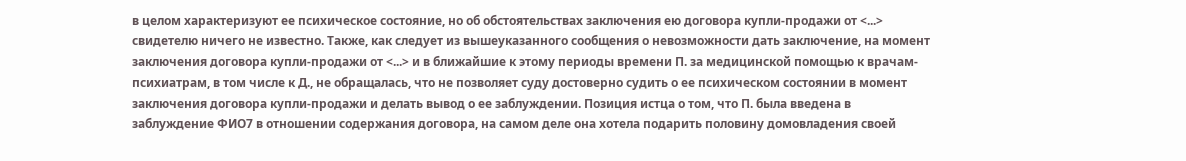в целом характеризуют ее психическое состояние, но об обстоятельствах заключения ею договора купли-продажи от <...> свидетелю ничего не известно. Также, как следует из вышеуказанного сообщения о невозможности дать заключение, на момент заключения договора купли-продажи от <...> и в ближайшие к этому периоды времени П. за медицинской помощью к врачам-психиатрам, в том числе к Д., не обращалась, что не позволяет суду достоверно судить о ее психическом состоянии в момент заключения договора купли-продажи и делать вывод о ее заблуждении. Позиция истца о том, что П. была введена в заблуждение ФИО7 в отношении содержания договора, на самом деле она хотела подарить половину домовладения своей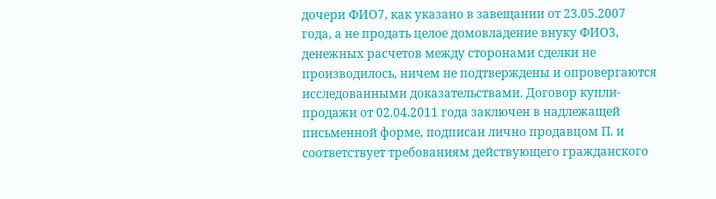дочери ФИО7, как указано в завещании от 23.05.2007 года, а не продать целое домовладение внуку ФИО3, денежных расчетов между сторонами сделки не производилось, ничем не подтверждены и опровергаются исследованными доказательствами. Договор купли-продажи от 02.04.2011 года заключен в надлежащей письменной форме, подписан лично продавцом П. и соответствует требованиям действующего гражданского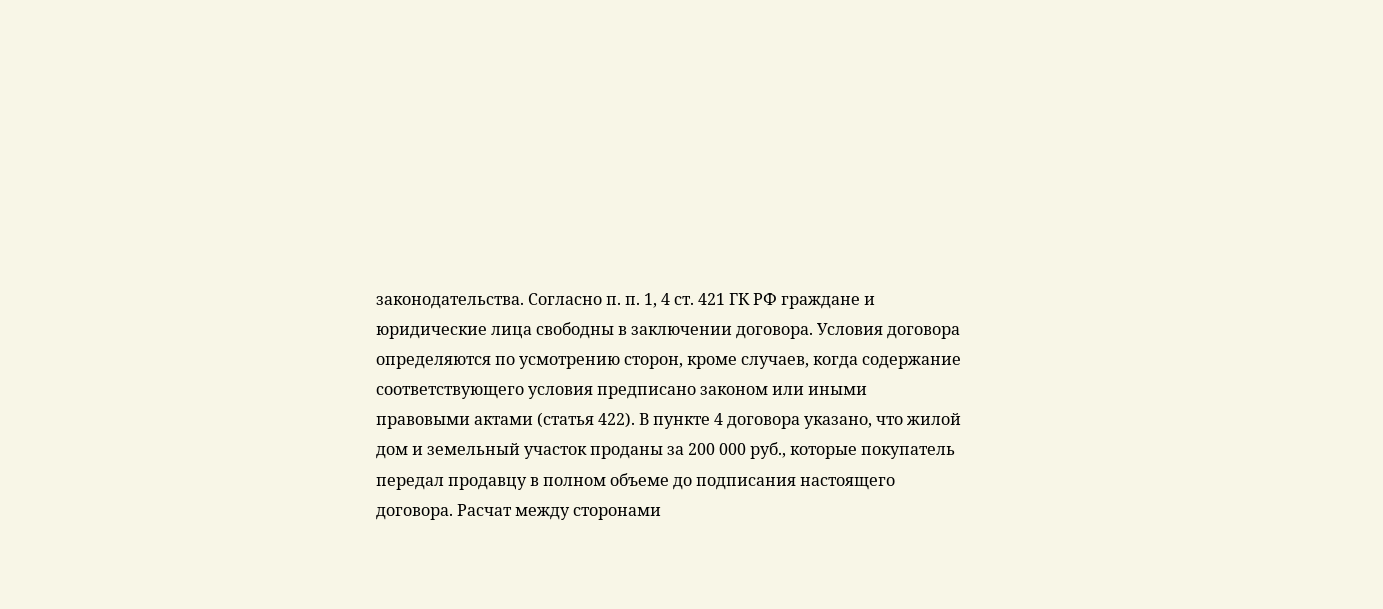законодательства. Согласно п. п. 1, 4 ст. 421 ГК РФ граждане и юридические лица свободны в заключении договора. Условия договора определяются по усмотрению сторон, кроме случаев, когда содержание соответствующего условия предписано законом или иными правовыми актами (статья 422). В пункте 4 договора указано, что жилой дом и земельный участок проданы за 200 000 руб., которые покупатель передал продавцу в полном объеме до подписания настоящего договора. Расчат между сторонами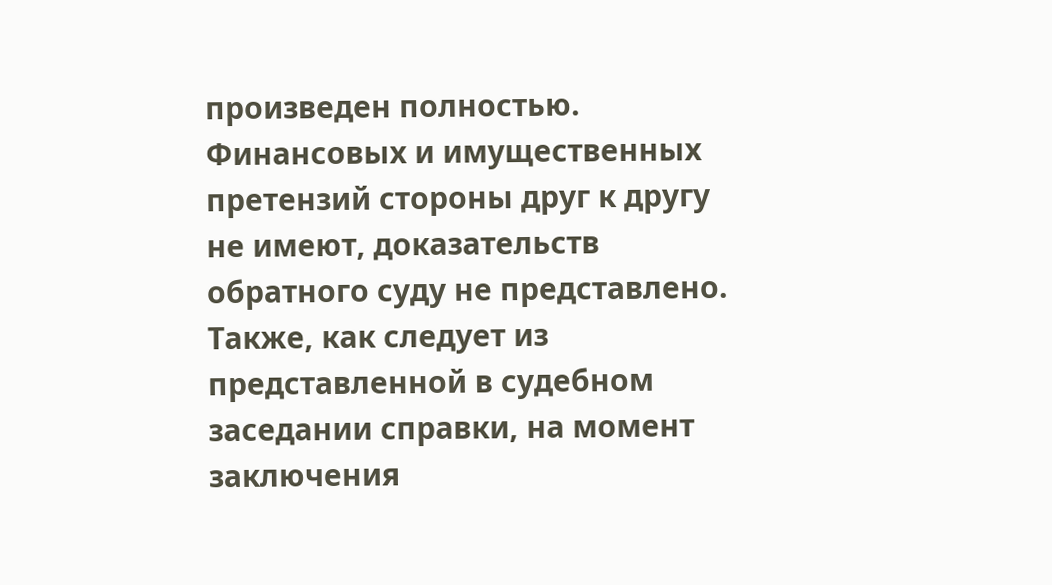произведен полностью. Финансовых и имущественных претензий стороны друг к другу не имеют, доказательств обратного суду не представлено. Также, как следует из представленной в судебном заседании справки, на момент заключения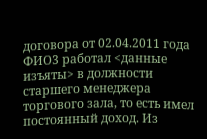договора от 02.04.2011 года ФИО3 работал <данные изъяты> в должности старшего менеджера торгового зала, то есть имел постоянный доход. Из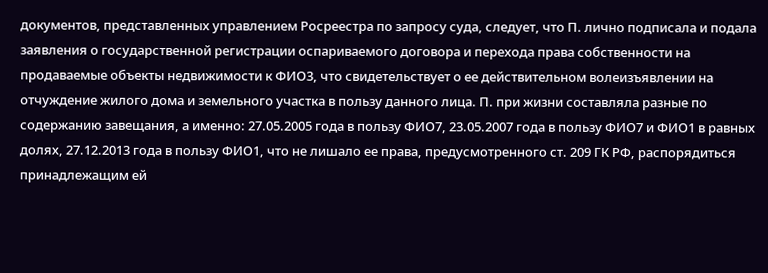документов, представленных управлением Росреестра по запросу суда, следует, что П. лично подписала и подала заявления о государственной регистрации оспариваемого договора и перехода права собственности на продаваемые объекты недвижимости к ФИО3, что свидетельствует о ее действительном волеизъявлении на отчуждение жилого дома и земельного участка в пользу данного лица. П. при жизни составляла разные по содержанию завещания, а именно: 27.05.2005 года в пользу ФИО7, 23.05.2007 года в пользу ФИО7 и ФИО1 в равных долях, 27.12.2013 года в пользу ФИО1, что не лишало ее права, предусмотренного ст. 209 ГК РФ, распорядиться принадлежащим ей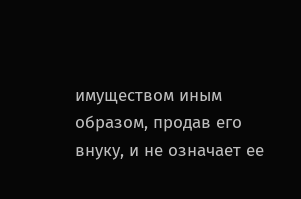имуществом иным образом, продав его внуку, и не означает ее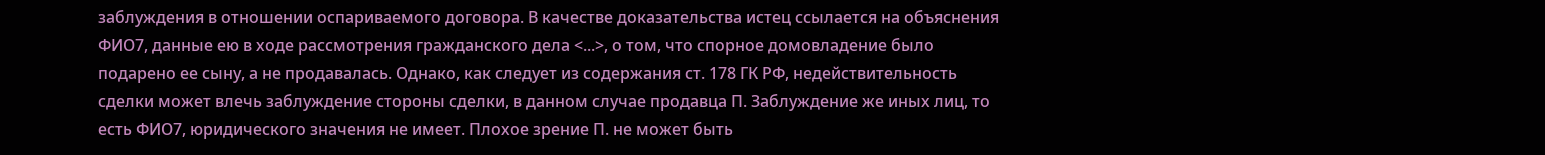заблуждения в отношении оспариваемого договора. В качестве доказательства истец ссылается на объяснения ФИО7, данные ею в ходе рассмотрения гражданского дела <...>, о том, что спорное домовладение было подарено ее сыну, а не продавалась. Однако, как следует из содержания ст. 178 ГК РФ, недействительность сделки может влечь заблуждение стороны сделки, в данном случае продавца П. Заблуждение же иных лиц, то есть ФИО7, юридического значения не имеет. Плохое зрение П. не может быть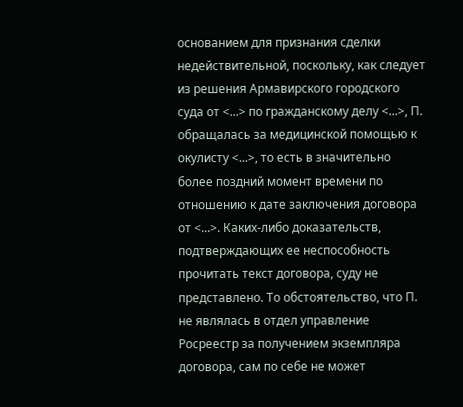основанием для признания сделки недействительной, поскольку, как следует из решения Армавирского городского суда от <...> по гражданскому делу <...>, П. обращалась за медицинской помощью к окулисту <...>, то есть в значительно более поздний момент времени по отношению к дате заключения договора от <...>. Каких-либо доказательств, подтверждающих ее неспособность прочитать текст договора, суду не представлено. То обстоятельство, что П. не являлась в отдел управление Росреестр за получением экземпляра договора, сам по себе не может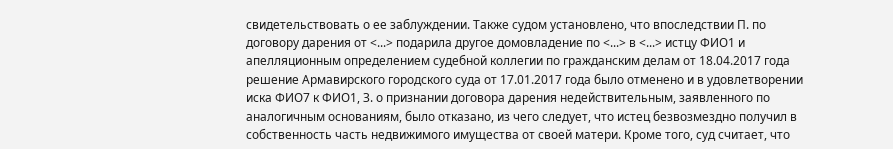свидетельствовать о ее заблуждении. Также судом установлено, что впоследствии П. по договору дарения от <...> подарила другое домовладение по <...> в <...> истцу ФИО1 и апелляционным определением судебной коллегии по гражданским делам от 18.04.2017 года решение Армавирского городского суда от 17.01.2017 года было отменено и в удовлетворении иска ФИО7 к ФИО1, З. о признании договора дарения недействительным, заявленного по аналогичным основаниям, было отказано, из чего следует, что истец безвозмездно получил в собственность часть недвижимого имущества от своей матери. Кроме того, суд считает, что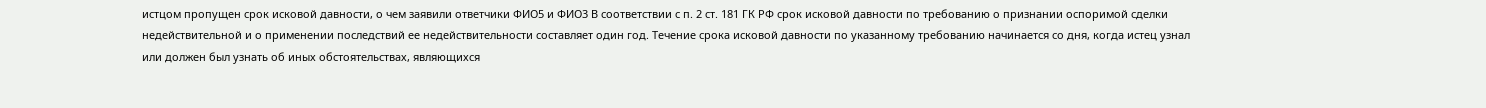истцом пропущен срок исковой давности, о чем заявили ответчики ФИО5 и ФИО3 В соответствии с п. 2 ст. 181 ГК РФ срок исковой давности по требованию о признании оспоримой сделки недействительной и о применении последствий ее недействительности составляет один год. Течение срока исковой давности по указанному требованию начинается со дня, когда истец узнал или должен был узнать об иных обстоятельствах, являющихся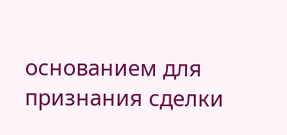основанием для признания сделки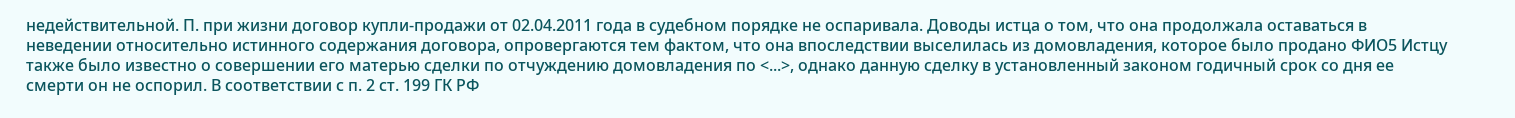недействительной. П. при жизни договор купли-продажи от 02.04.2011 года в судебном порядке не оспаривала. Доводы истца о том, что она продолжала оставаться в неведении относительно истинного содержания договора, опровергаются тем фактом, что она впоследствии выселилась из домовладения, которое было продано ФИО5 Истцу также было известно о совершении его матерью сделки по отчуждению домовладения по <...>, однако данную сделку в установленный законом годичный срок со дня ее смерти он не оспорил. В соответствии с п. 2 ст. 199 ГК РФ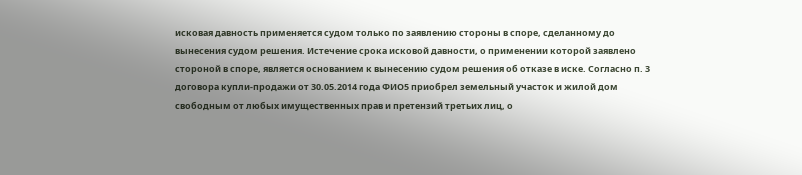исковая давность применяется судом только по заявлению стороны в споре, сделанному до вынесения судом решения. Истечение срока исковой давности, о применении которой заявлено стороной в споре, является основанием к вынесению судом решения об отказе в иске. Согласно п. 3 договора купли-продажи от 30.05.2014 года ФИО5 приобрел земельный участок и жилой дом свободным от любых имущественных прав и претензий третьих лиц, о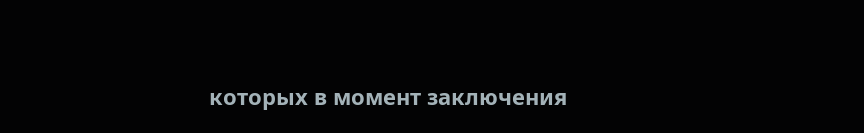которых в момент заключения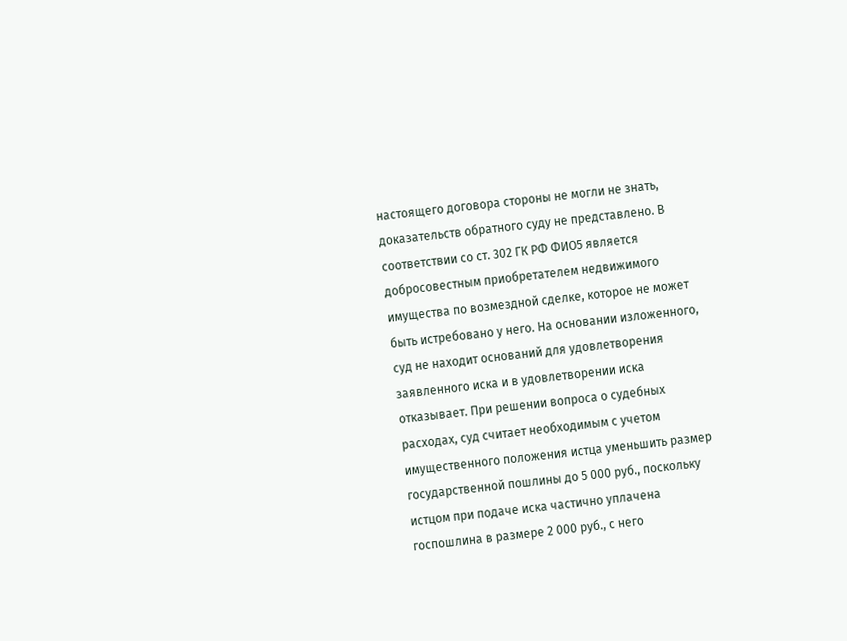настоящего договора стороны не могли не знать, доказательств обратного суду не представлено. В соответствии со ст. 302 ГК РФ ФИО5 является добросовестным приобретателем недвижимого имущества по возмездной сделке, которое не может быть истребовано у него. На основании изложенного, суд не находит оснований для удовлетворения заявленного иска и в удовлетворении иска отказывает. При решении вопроса о судебных расходах, суд считает необходимым с учетом имущественного положения истца уменьшить размер государственной пошлины до 5 000 руб., поскольку истцом при подаче иска частично уплачена госпошлина в размере 2 000 руб., с него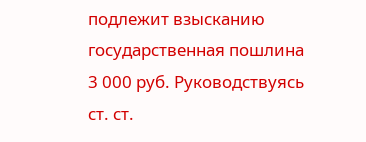подлежит взысканию государственная пошлина 3 000 руб. Руководствуясь ст. ст.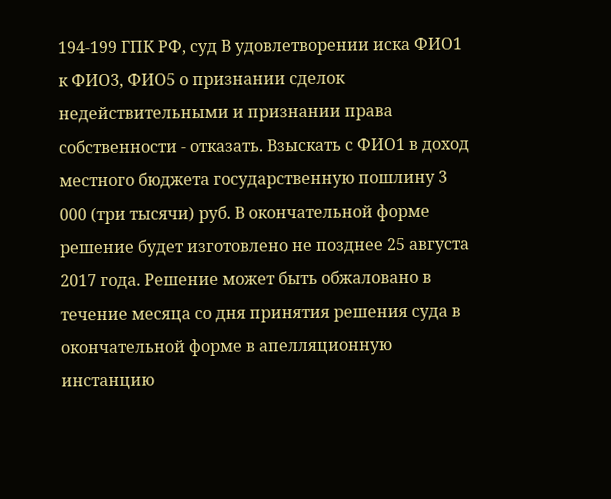194-199 ГПК РФ, суд В удовлетворении иска ФИО1 к ФИО3, ФИО5 о признании сделок недействительными и признании права собственности - отказать. Взыскать с ФИО1 в доход местного бюджета государственную пошлину 3 000 (три тысячи) руб. В окончательной форме решение будет изготовлено не позднее 25 августа 2017 года. Решение может быть обжаловано в течение месяца со дня принятия решения суда в окончательной форме в апелляционную инстанцию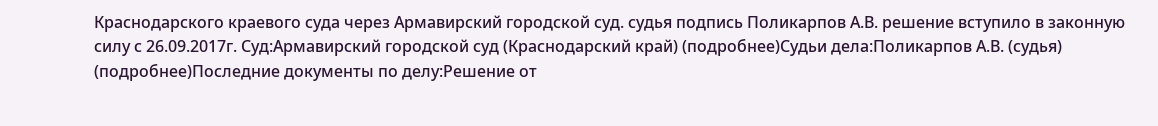Краснодарского краевого суда через Армавирский городской суд. судья подпись Поликарпов А.В. решение вступило в законную силу с 26.09.2017г. Суд:Армавирский городской суд (Краснодарский край) (подробнее)Судьи дела:Поликарпов А.В. (судья) (подробнее)Последние документы по делу:Решение от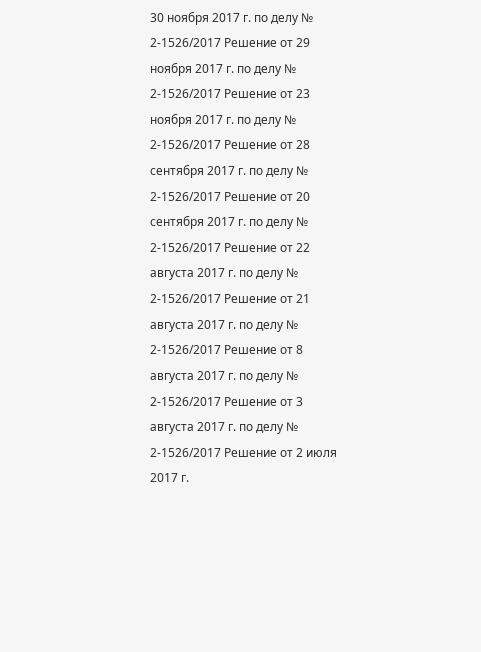30 ноября 2017 г. по делу № 2-1526/2017 Решение от 29 ноября 2017 г. по делу № 2-1526/2017 Решение от 23 ноября 2017 г. по делу № 2-1526/2017 Решение от 28 сентября 2017 г. по делу № 2-1526/2017 Решение от 20 сентября 2017 г. по делу № 2-1526/2017 Решение от 22 августа 2017 г. по делу № 2-1526/2017 Решение от 21 августа 2017 г. по делу № 2-1526/2017 Решение от 8 августа 2017 г. по делу № 2-1526/2017 Решение от 3 августа 2017 г. по делу № 2-1526/2017 Решение от 2 июля 2017 г.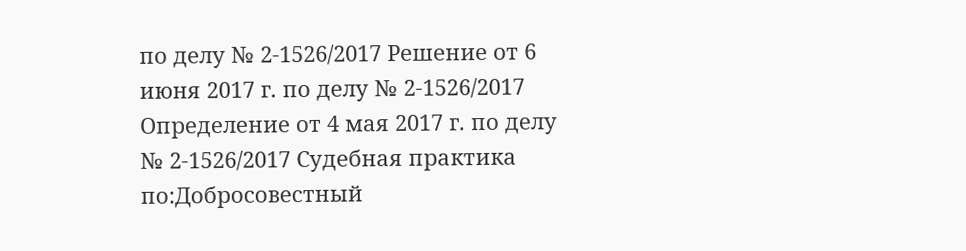по делу № 2-1526/2017 Решение от 6 июня 2017 г. по делу № 2-1526/2017 Определение от 4 мая 2017 г. по делу № 2-1526/2017 Судебная практика по:Добросовестный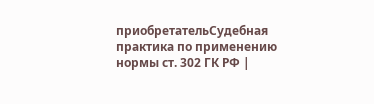приобретательСудебная практика по применению нормы ст. 302 ГК РФ |